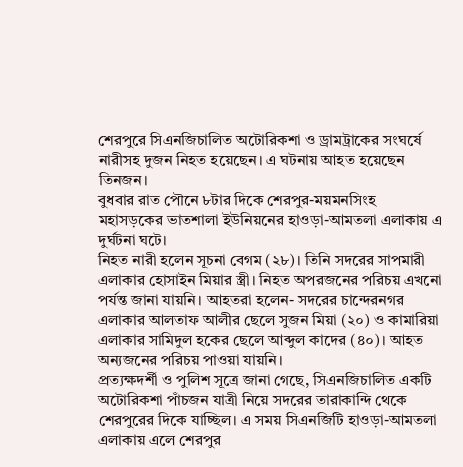শেরপুরে সিএনজিচালিত অটোরিকশা ও ড্রামট্রাকের সংঘর্ষে নারীসহ দুজন নিহত হয়েছেন। এ ঘটনায় আহত হয়েছেন তিনজন।
বুধবার রাত পৌনে ৮টার দিকে শেরপুর-ময়মনসিংহ মহাসড়কের ভাতশালা ইউনিয়নের হাওড়া-আমতলা এলাকায় এ দুর্ঘটনা ঘটে।
নিহত নারী হলেন সূচনা বেগম (২৮)। তিনি সদরের সাপমারী এলাকার হোসাইন মিয়ার স্ত্রী। নিহত অপরজনের পরিচয় এখনো পর্যন্ত জানা যায়নি। আহতরা হলেন- সদরের চান্দেরনগর এলাকার আলতাফ আলীর ছেলে সুজন মিয়া (২০) ও কামারিয়া এলাকার সামিদুল হকের ছেলে আব্দুল কাদের (৪০)। আহত অন্যজনের পরিচয় পাওয়া যায়নি।
প্রত্যক্ষদর্শী ও পুলিশ সূত্রে জানা গেছে, সিএনজিচালিত একটি অটোরিকশা পাঁচজন যাত্রী নিয়ে সদরের তারাকান্দি থেকে শেরপুরের দিকে যাচ্ছিল। এ সময় সিএনজিটি হাওড়া-আমতলা এলাকায় এলে শেরপুর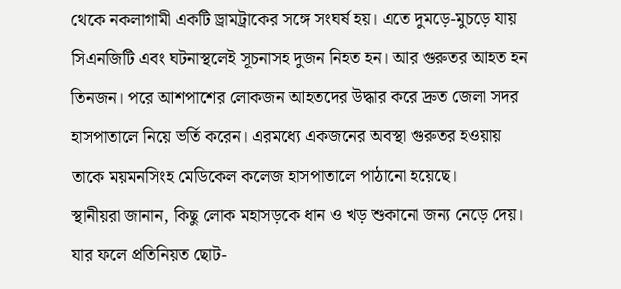থেকে নকলাগামী একটি ড্রামট্রাকের সঙ্গে সংঘর্ষ হয়। এতে দুমড়ে-মুচড়ে যায় সিএনজিটি এবং ঘটনাস্থলেই সূচনাসহ দুজন নিহত হন। আর গুরুতর আহত হন তিনজন। পরে আশপাশের লোকজন আহতদের উদ্ধার করে দ্রুত জেলা সদর হাসপাতালে নিয়ে ভর্তি করেন। এরমধ্যে একজনের অবস্থা গুরুতর হওয়ায় তাকে ময়মনসিংহ মেডিকেল কলেজ হাসপাতালে পাঠানো হয়েছে।
স্থানীয়রা জানান, কিছু লোক মহাসড়কে ধান ও খড় শুকানো জন্য নেড়ে দেয়। যার ফলে প্রতিনিয়ত ছোট-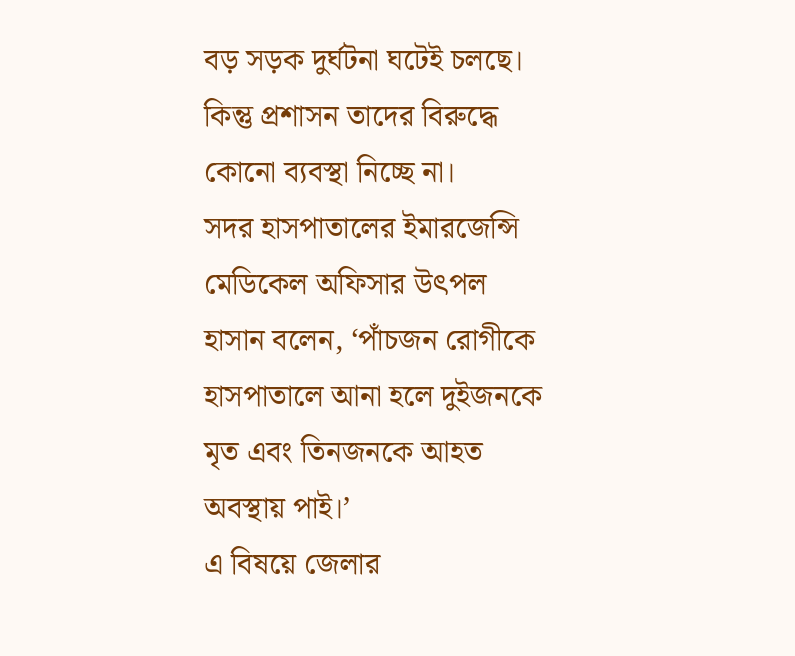বড় সড়ক দুর্ঘটনা ঘটেই চলছে। কিন্তু প্রশাসন তাদের বিরুদ্ধে কোনো ব্যবস্থা নিচ্ছে না।
সদর হাসপাতালের ইমারজেন্সি মেডিকেল অফিসার উৎপল হাসান বলেন, ‘পাঁচজন রোগীকে হাসপাতালে আনা হলে দুইজনকে মৃত এবং তিনজনকে আহত অবস্থায় পাই।’
এ বিষয়ে জেলার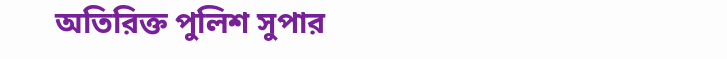অতিরিক্ত পুলিশ সুপার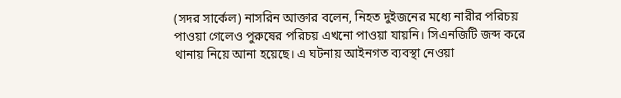(সদর সার্কেল) নাসরিন আক্তার বলেন, নিহত দুইজনের মধ্যে নারীর পরিচয় পাওয়া গেলেও পুরুষের পরিচয় এখনো পাওয়া যায়নি। সিএনজিটি জব্দ করে থানায় নিয়ে আনা হয়েছে। এ ঘটনায় আইনগত ব্যবস্থা নেওয়া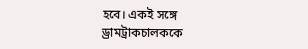হবে। একই সঙ্গে ড্রামট্রাকচালককে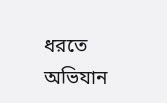ধরতে অভিযান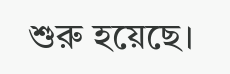শুরু হয়েছে।